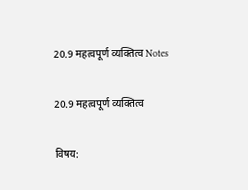20.9 महत्वपूर्ण व्यक्तित्व Notes

20.9 महत्वपूर्ण व्यक्तित्व

विषय: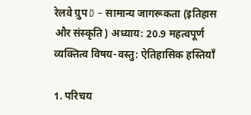रेलवे ग्रुप D – सामान्य जागरूकता (इतिहास और संस्कृति) अध्याय: 20.9 महत्वपूर्ण व्यक्तित्व विषय-वस्तु: ऐतिहासिक हस्तियाँ

1. परिचय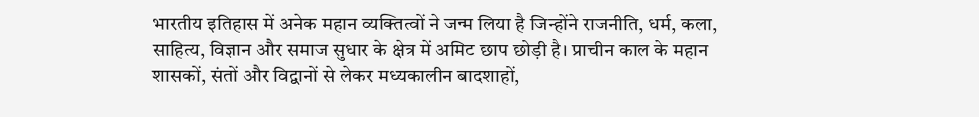भारतीय इतिहास में अनेक महान व्यक्तित्वों ने जन्म लिया है जिन्होंने राजनीति, धर्म, कला, साहित्य, विज्ञान और समाज सुधार के क्षेत्र में अमिट छाप छोड़ी है। प्राचीन काल के महान शासकों, संतों और विद्वानों से लेकर मध्यकालीन बादशाहों,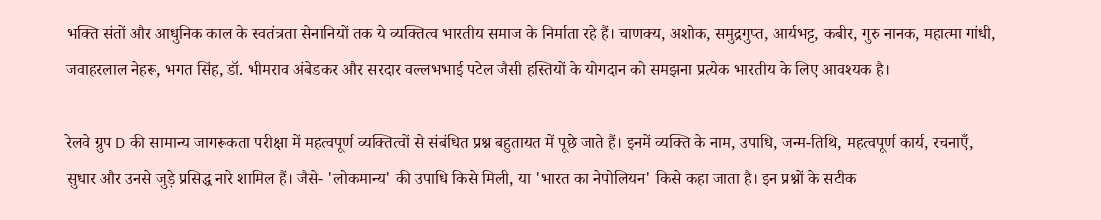भक्ति संतों और आधुनिक काल के स्वतंत्रता सेनानियों तक ये व्यक्तित्व भारतीय समाज के निर्माता रहे हैं। चाणक्य, अशोक, समुद्रगुप्त, आर्यभट्ट, कबीर, गुरु नानक, महात्मा गांधी, जवाहरलाल नेहरू, भगत सिंह, डॉ. भीमराव अंबेडकर और सरदार वल्लभभाई पटेल जैसी हस्तियों के योगदान को समझना प्रत्येक भारतीय के लिए आवश्यक है।

रेलवे ग्रुप D की सामान्य जागरूकता परीक्षा में महत्वपूर्ण व्यक्तित्वों से संबंधित प्रश्न बहुतायत में पूछे जाते हैं। इनमें व्यक्ति के नाम, उपाधि, जन्म-तिथि, महत्वपूर्ण कार्य, रचनाएँ, सुधार और उनसे जुड़े प्रसिद्ध नारे शामिल हैं। जैसे- 'लोकमान्य' की उपाधि किसे मिली, या 'भारत का नेपोलियन' किसे कहा जाता है। इन प्रश्नों के सटीक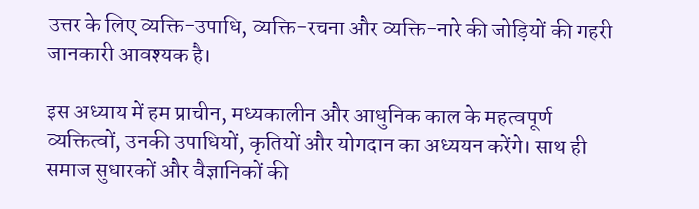उत्तर के लिए व्यक्ति-उपाधि, व्यक्ति-रचना और व्यक्ति-नारे की जोड़ियों की गहरी जानकारी आवश्यक है।

इस अध्याय में हम प्राचीन, मध्यकालीन और आधुनिक काल के महत्वपूर्ण व्यक्तित्वों, उनकी उपाधियों, कृतियों और योगदान का अध्ययन करेंगे। साथ ही समाज सुधारकों और वैज्ञानिकों की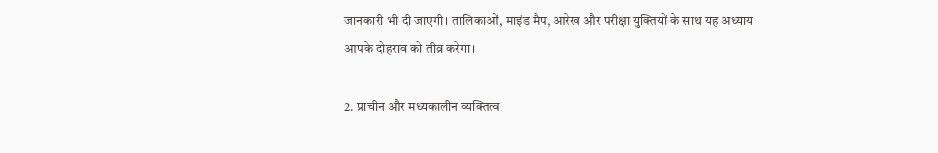जानकारी भी दी जाएगी। तालिकाओं, माइंड मैप, आरेख और परीक्षा युक्तियों के साथ यह अध्याय आपके दोहराव को तीव्र करेगा।

2. प्राचीन और मध्यकालीन व्यक्तित्व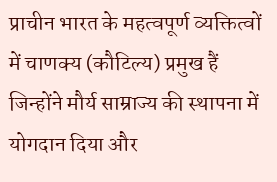प्राचीन भारत के महत्वपूर्ण व्यक्तित्वों में चाणक्य (कौटिल्य) प्रमुख हैं जिन्होंने मौर्य साम्राज्य की स्थापना में योगदान दिया और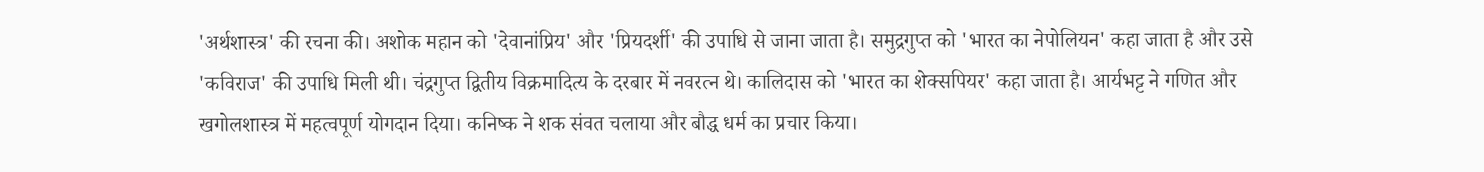'अर्थशास्त्र' की रचना की। अशोक महान को 'देवानांप्रिय' और 'प्रियदर्शी' की उपाधि से जाना जाता है। समुद्रगुप्त को 'भारत का नेपोलियन' कहा जाता है और उसे 'कविराज' की उपाधि मिली थी। चंद्रगुप्त द्वितीय विक्रमादित्य के दरबार में नवरत्न थे। कालिदास को 'भारत का शेक्सपियर' कहा जाता है। आर्यभट्ट ने गणित और खगोलशास्त्र में महत्वपूर्ण योगदान दिया। कनिष्क ने शक संवत चलाया और बौद्ध धर्म का प्रचार किया।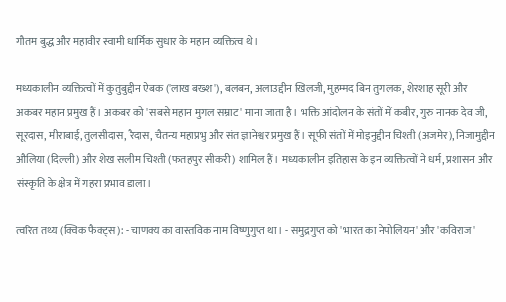गौतम बुद्ध और महावीर स्वामी धार्मिक सुधार के महान व्यक्तित्व थे।

मध्यकालीन व्यक्तित्वों में कुतुबुद्दीन ऐबक ('लाख बख्श'), बलबन, अलाउद्दीन खिलजी, मुहम्मद बिन तुगलक, शेरशाह सूरी और अकबर महान प्रमुख हैं। अकबर को 'सबसे महान मुगल सम्राट' माना जाता है। भक्ति आंदोलन के संतों में कबीर, गुरु नानक देव जी, सूरदास, मीराबाई, तुलसीदास, रैदास, चैतन्य महाप्रभु और संत ज्ञानेश्वर प्रमुख हैं। सूफी संतों में मोइनुद्दीन चिश्ती (अजमेर), निजामुद्दीन औलिया (दिल्ली) और शेख सलीम चिश्ती (फतहपुर सीकरी) शामिल हैं। मध्यकालीन इतिहास के इन व्यक्तित्वों ने धर्म, प्रशासन और संस्कृति के क्षेत्र में गहरा प्रभाव डाला।

त्वरित तथ्य (क्विक फैक्ट्स): - चाणक्य का वास्तविक नाम विष्णुगुप्त था। - समुद्रगुप्त को 'भारत का नेपोलियन' और 'कविराज'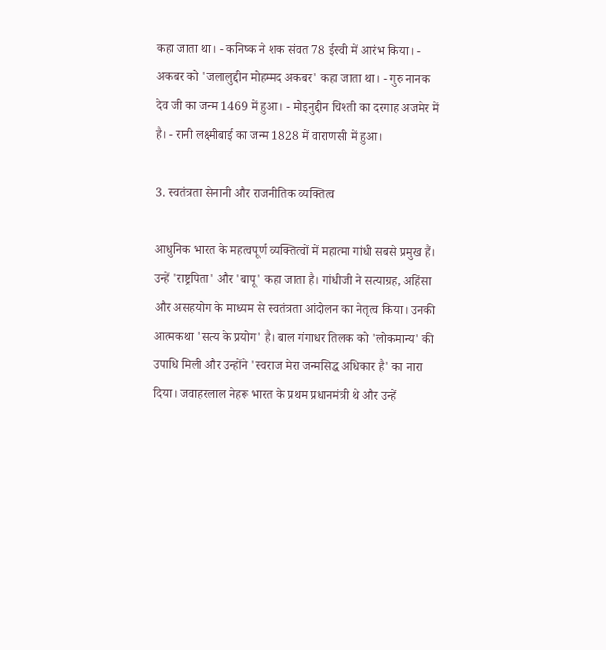कहा जाता था। - कनिष्क ने शक संवत 78 ईस्वी में आरंभ किया। - अकबर को 'जलालुद्दीन मोहम्मद अकबर' कहा जाता था। - गुरु नानक देव जी का जन्म 1469 में हुआ। - मोइनुद्दीन चिश्ती का दरगाह अजमेर में है। - रानी लक्ष्मीबाई का जन्म 1828 में वाराणसी में हुआ।

3. स्वतंत्रता सेनानी और राजनीतिक व्यक्तित्व

आधुनिक भारत के महत्वपूर्ण व्यक्तित्वों में महात्मा गांधी सबसे प्रमुख हैं। उन्हें 'राष्ट्रपिता' और 'बापू' कहा जाता है। गांधीजी ने सत्याग्रह, अहिंसा और असहयोग के माध्यम से स्वतंत्रता आंदोलन का नेतृत्व किया। उनकी आत्मकथा 'सत्य के प्रयोग' है। बाल गंगाधर तिलक को 'लोकमान्य' की उपाधि मिली और उन्होंने 'स्वराज मेरा जन्मसिद्ध अधिकार है' का नारा दिया। जवाहरलाल नेहरू भारत के प्रथम प्रधानमंत्री थे और उन्हें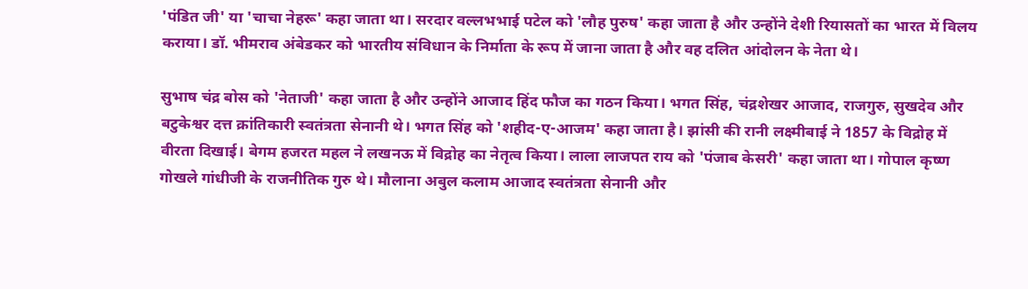'पंडित जी' या 'चाचा नेहरू' कहा जाता था। सरदार वल्लभभाई पटेल को 'लौह पुरुष' कहा जाता है और उन्होंने देशी रियासतों का भारत में विलय कराया। डॉ. भीमराव अंबेडकर को भारतीय संविधान के निर्माता के रूप में जाना जाता है और वह दलित आंदोलन के नेता थे।

सुभाष चंद्र बोस को 'नेताजी' कहा जाता है और उन्होंने आजाद हिंद फौज का गठन किया। भगत सिंह, चंद्रशेखर आजाद, राजगुरु, सुखदेव और बटुकेश्वर दत्त क्रांतिकारी स्वतंत्रता सेनानी थे। भगत सिंह को 'शहीद-ए-आजम' कहा जाता है। झांसी की रानी लक्ष्मीबाई ने 1857 के विद्रोह में वीरता दिखाई। बेगम हजरत महल ने लखनऊ में विद्रोह का नेतृत्व किया। लाला लाजपत राय को 'पंजाब केसरी' कहा जाता था। गोपाल कृष्ण गोखले गांधीजी के राजनीतिक गुरु थे। मौलाना अबुल कलाम आजाद स्वतंत्रता सेनानी और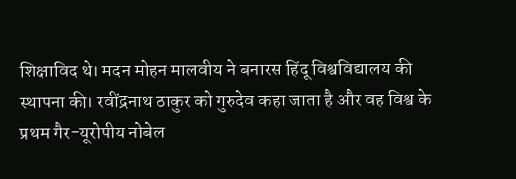शिक्षाविद थे। मदन मोहन मालवीय ने बनारस हिंदू विश्वविद्यालय की स्थापना की। रवींद्रनाथ ठाकुर को गुरुदेव कहा जाता है और वह विश्व के प्रथम गैर-यूरोपीय नोबेल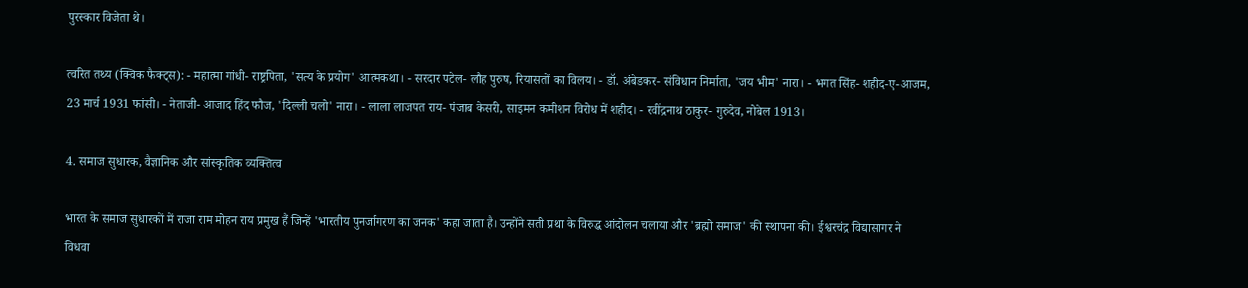पुरस्कार विजेता थे।

त्वरित तथ्य (क्विक फैक्ट्स): - महात्मा गांधी- राष्ट्रपिता, 'सत्य के प्रयोग' आत्मकथा। - सरदार पटेल- लौह पुरुष, रियासतों का विलय। - डॉ. अंबेडकर- संविधान निर्माता, 'जय भीम' नारा। - भगत सिंह- शहीद-ए-आजम, 23 मार्च 1931 फांसी। - नेताजी- आजाद हिंद फौज, 'दिल्ली चलो' नारा। - लाला लाजपत राय- पंजाब केसरी, साइमन कमीशन विरोध में शहीद। - रवींद्रनाथ ठाकुर- गुरुदेव, नोबेल 1913।

4. समाज सुधारक, वैज्ञानिक और सांस्कृतिक व्यक्तित्व

भारत के समाज सुधारकों में राजा राम मोहन राय प्रमुख हैं जिन्हें 'भारतीय पुनर्जागरण का जनक' कहा जाता है। उन्होंने सती प्रथा के विरुद्ध आंदोलन चलाया और 'ब्रह्मो समाज' की स्थापना की। ईश्वरचंद्र विद्यासागर ने विधवा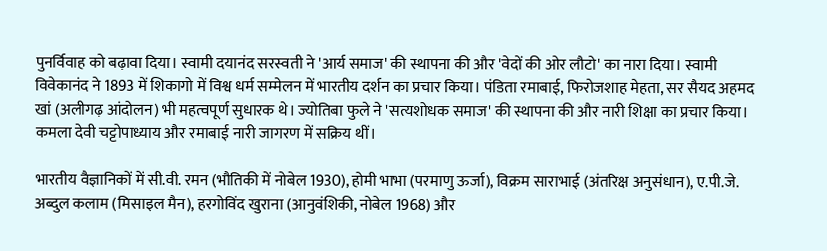पुनर्विवाह को बढ़ावा दिया। स्वामी दयानंद सरस्वती ने 'आर्य समाज' की स्थापना की और 'वेदों की ओर लौटो' का नारा दिया। स्वामी विवेकानंद ने 1893 में शिकागो में विश्व धर्म सम्मेलन में भारतीय दर्शन का प्रचार किया। पंडिता रमाबाई, फिरोजशाह मेहता, सर सैयद अहमद खां (अलीगढ़ आंदोलन) भी महत्वपूर्ण सुधारक थे। ज्योतिबा फुले ने 'सत्यशोधक समाज' की स्थापना की और नारी शिक्षा का प्रचार किया। कमला देवी चट्टोपाध्याय और रमाबाई नारी जागरण में सक्रिय थीं।

भारतीय वैज्ञानिकों में सी.वी. रमन (भौतिकी में नोबेल 1930), होमी भाभा (परमाणु ऊर्जा), विक्रम साराभाई (अंतरिक्ष अनुसंधान), ए.पी.जे. अब्दुल कलाम (मिसाइल मैन), हरगोविंद खुराना (आनुवंशिकी, नोबेल 1968) और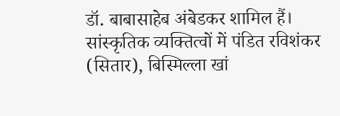डॉ. बाबासाहेब अंबेडकर शामिल हैं। सांस्कृतिक व्यक्तित्वों में पंडित रविशंकर (सितार), बिस्मिल्ला खां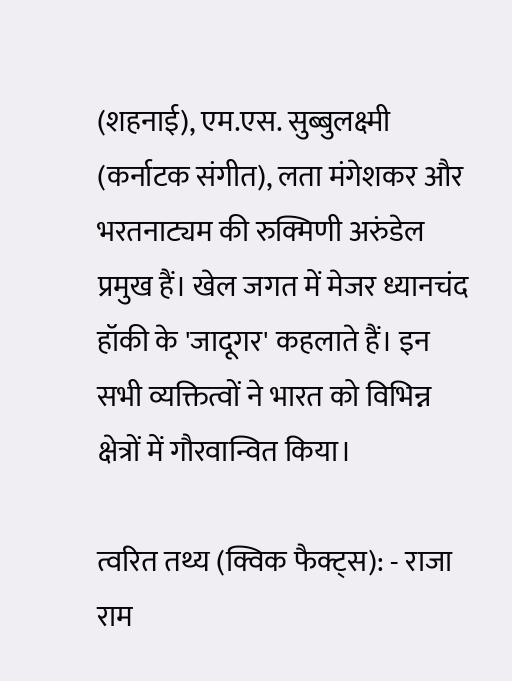(शहनाई), एम.एस. सुब्बुलक्ष्मी (कर्नाटक संगीत), लता मंगेशकर और भरतनाट्यम की रुक्मिणी अरुंडेल प्रमुख हैं। खेल जगत में मेजर ध्यानचंद हॉकी के 'जादूगर' कहलाते हैं। इन सभी व्यक्तित्वों ने भारत को विभिन्न क्षेत्रों में गौरवान्वित किया।

त्वरित तथ्य (क्विक फैक्ट्स): - राजा राम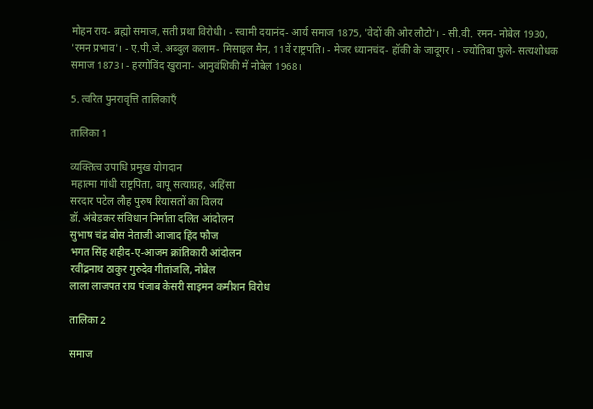मोहन राय- ब्रह्मो समाज, सती प्रथा विरोधी। - स्वामी दयानंद- आर्य समाज 1875, 'वेदों की ओर लौटो'। - सी.वी. रमन- नोबेल 1930, 'रमन प्रभाव'। - ए.पी.जे. अब्दुल कलाम- मिसाइल मैन, 11वें राष्ट्रपति। - मेजर ध्यानचंद- हॉकी के जादूगर। - ज्योतिबा फुले- सत्यशोधक समाज 1873। - हरगोविंद खुराना- आनुवंशिकी में नोबेल 1968।

5. त्वरित पुनरावृत्ति तालिकाएँ

तालिका 1

व्यक्तित्व उपाधि प्रमुख योगदान
महात्मा गांधी राष्ट्रपिता, बापू सत्याग्रह, अहिंसा
सरदार पटेल लौह पुरुष रियासतों का विलय
डॉ. अंबेडकर संविधान निर्माता दलित आंदोलन
सुभाष चंद्र बोस नेताजी आजाद हिंद फौज
भगत सिंह शहीद-ए-आजम क्रांतिकारी आंदोलन
रवींद्रनाथ ठाकुर गुरुदेव गीतांजलि, नोबेल
लाला लाजपत राय पंजाब केसरी साइमन कमीशन विरोध

तालिका 2

समाज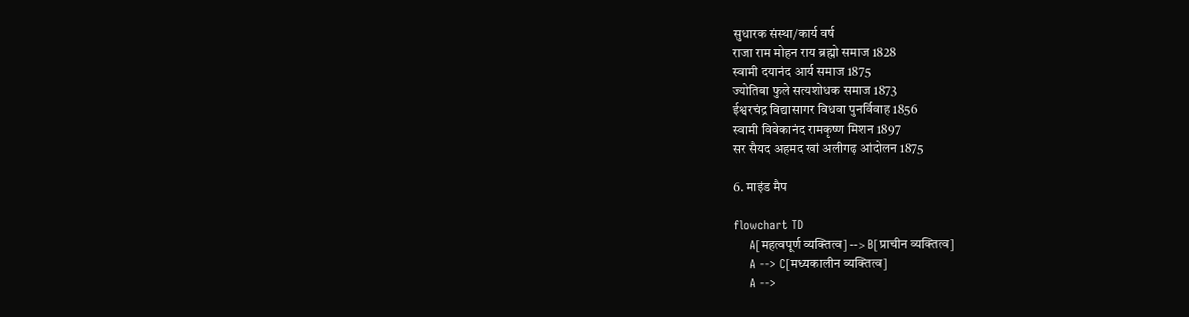सुधारक संस्था/कार्य वर्ष
राजा राम मोहन राय ब्रह्मो समाज 1828
स्वामी दयानंद आर्य समाज 1875
ज्योतिबा फुले सत्यशोधक समाज 1873
ईश्वरचंद्र विद्यासागर विधवा पुनर्विवाह 1856
स्वामी विवेकानंद रामकृष्ण मिशन 1897
सर सैयद अहमद खां अलीगढ़ आंदोलन 1875

6. माइंड मैप

flowchart TD
    A[महत्वपूर्ण व्यक्तित्व] --> B[प्राचीन व्यक्तित्व]
    A --> C[मध्यकालीन व्यक्तित्व]
    A -->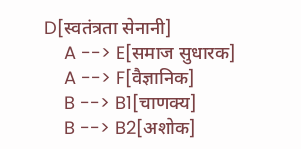D[स्वतंत्रता सेनानी]
    A --> E[समाज सुधारक]
    A --> F[वैज्ञानिक]
    B --> B1[चाणक्य]
    B --> B2[अशोक]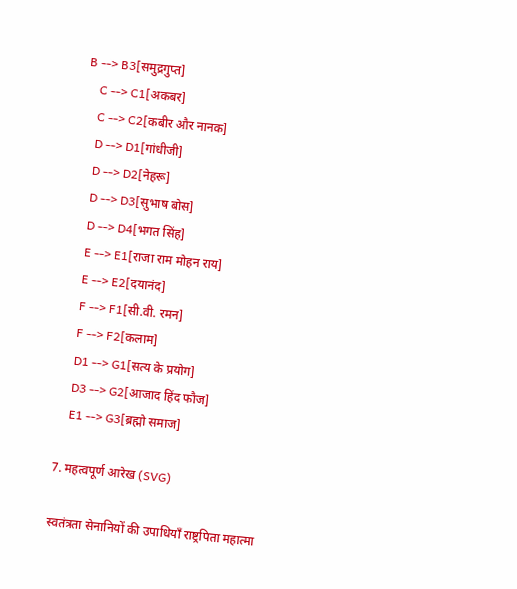B --> B3[समुद्रगुप्त]
    C --> C1[अकबर]
    C --> C2[कबीर और नानक]
    D --> D1[गांधीजी]
    D --> D2[नेहरू]
    D --> D3[सुभाष बोस]
    D --> D4[भगत सिंह]
    E --> E1[राजा राम मोहन राय]
    E --> E2[दयानंद]
    F --> F1[सी.वी. रमन]
    F --> F2[कलाम]
    D1 --> G1[सत्य के प्रयोग]
    D3 --> G2[आजाद हिंद फौज]
    E1 --> G3[ब्रह्मो समाज]

7. महत्वपूर्ण आरेख (SVG)

स्वतंत्रता सेनानियों की उपाधियाँ राष्ट्रपिता महात्मा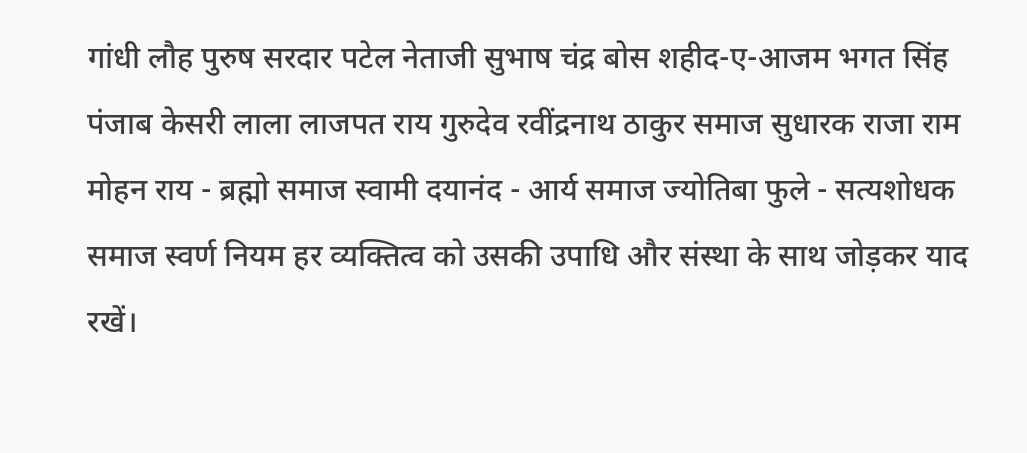गांधी लौह पुरुष सरदार पटेल नेताजी सुभाष चंद्र बोस शहीद-ए-आजम भगत सिंह पंजाब केसरी लाला लाजपत राय गुरुदेव रवींद्रनाथ ठाकुर समाज सुधारक राजा राम मोहन राय - ब्रह्मो समाज स्वामी दयानंद - आर्य समाज ज्योतिबा फुले - सत्यशोधक समाज स्वर्ण नियम हर व्यक्तित्व को उसकी उपाधि और संस्था के साथ जोड़कर याद रखें।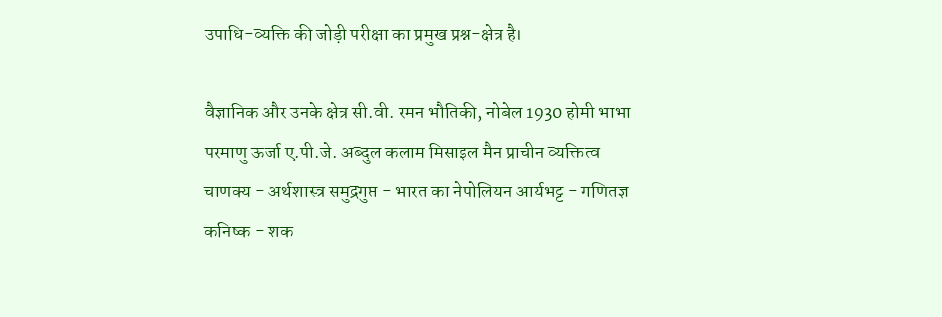उपाधि-व्यक्ति की जोड़ी परीक्षा का प्रमुख प्रश्न-क्षेत्र है।

वैज्ञानिक और उनके क्षेत्र सी.वी. रमन भौतिकी, नोबेल 1930 होमी भाभा परमाणु ऊर्जा ए.पी.जे. अब्दुल कलाम मिसाइल मैन प्राचीन व्यक्तित्व चाणक्य - अर्थशास्त्र समुद्रगुप्त - भारत का नेपोलियन आर्यभट्ट - गणितज्ञ कनिष्क - शक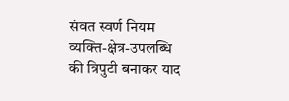संवत स्वर्ण नियम व्यक्ति-क्षेत्र-उपलब्धि की त्रिपुटी बनाकर याद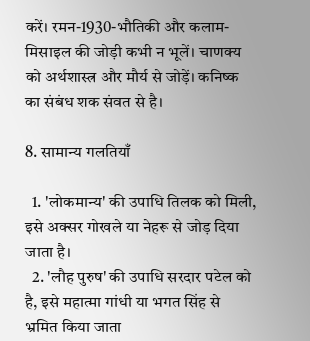करें। रमन-1930-भौतिकी और कलाम-मिसाइल की जोड़ी कभी न भूलें। चाणक्य को अर्थशास्त्र और मौर्य से जोड़ें। कनिष्क का संबंध शक संवत से है।

8. सामान्य गलतियाँ

  1. 'लोकमान्य' की उपाधि तिलक को मिली, इसे अक्सर गोखले या नेहरू से जोड़ दिया जाता है।
  2. 'लौह पुरुष' की उपाधि सरदार पटेल को है, इसे महात्मा गांधी या भगत सिंह से भ्रमित किया जाता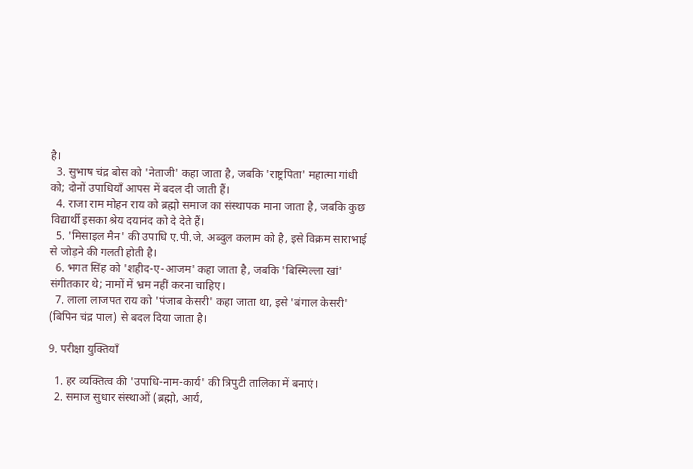है।
  3. सुभाष चंद्र बोस को 'नेताजी' कहा जाता है, जबकि 'राष्ट्रपिता' महात्मा गांधी को; दोनों उपाधियाँ आपस में बदल दी जाती हैं।
  4. राजा राम मोहन राय को ब्रह्मो समाज का संस्थापक माना जाता है, जबकि कुछ विद्यार्थी इसका श्रेय दयानंद को दे देते हैं।
  5. 'मिसाइल मैन' की उपाधि ए.पी.जे. अब्दुल कलाम को है, इसे विक्रम साराभाई से जोड़ने की गलती होती है।
  6. भगत सिंह को 'शहीद-ए-आजम' कहा जाता है, जबकि 'बिस्मिल्ला खां' संगीतकार थे; नामों में भ्रम नहीं करना चाहिए।
  7. लाला लाजपत राय को 'पंजाब केसरी' कहा जाता था, इसे 'बंगाल केसरी' (बिपिन चंद्र पाल) से बदल दिया जाता है।

9. परीक्षा युक्तियाँ

  1. हर व्यक्तित्व की 'उपाधि-नाम-कार्य' की त्रिपुटी तालिका में बनाएं।
  2. समाज सुधार संस्थाओं (ब्रह्मो, आर्य,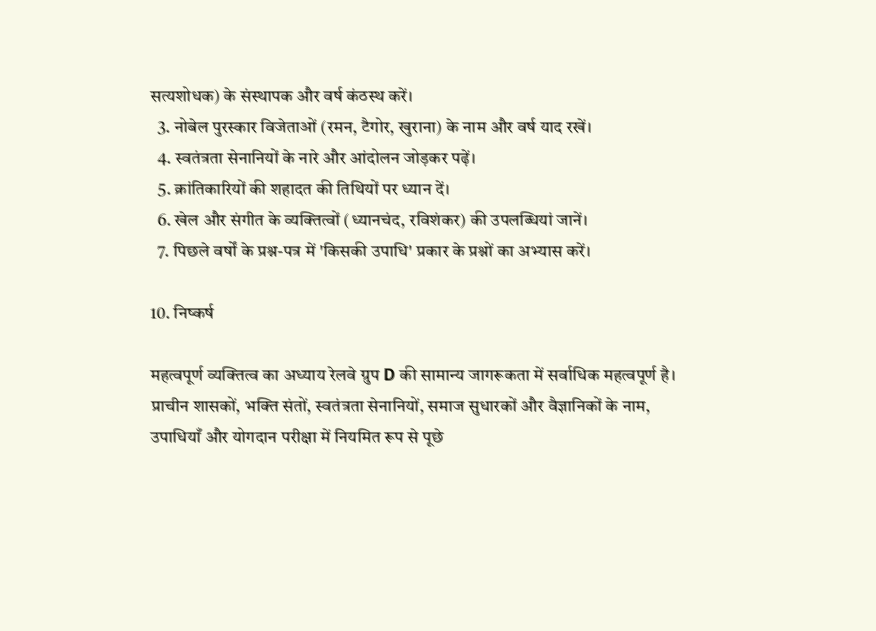सत्यशोधक) के संस्थापक और वर्ष कंठस्थ करें।
  3. नोबेल पुरस्कार विजेताओं (रमन, टैगोर, खुराना) के नाम और वर्ष याद रखें।
  4. स्वतंत्रता सेनानियों के नारे और आंदोलन जोड़कर पढ़ें।
  5. क्रांतिकारियों की शहादत की तिथियों पर ध्यान दें।
  6. खेल और संगीत के व्यक्तित्वों (ध्यानचंद, रविशंकर) की उपलब्धियां जानें।
  7. पिछले वर्षों के प्रश्न-पत्र में 'किसकी उपाधि' प्रकार के प्रश्नों का अभ्यास करें।

10. निष्कर्ष

महत्वपूर्ण व्यक्तित्व का अध्याय रेलवे ग्रुप D की सामान्य जागरूकता में सर्वाधिक महत्वपूर्ण है। प्राचीन शासकों, भक्ति संतों, स्वतंत्रता सेनानियों, समाज सुधारकों और वैज्ञानिकों के नाम, उपाधियाँ और योगदान परीक्षा में नियमित रूप से पूछे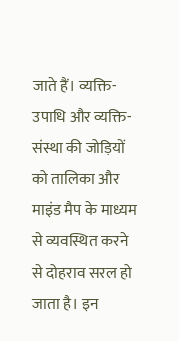जाते हैं। व्यक्ति-उपाधि और व्यक्ति-संस्था की जोड़ियों को तालिका और माइंड मैप के माध्यम से व्यवस्थित करने से दोहराव सरल हो जाता है। इन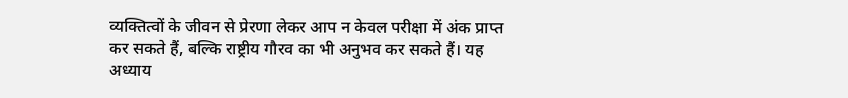व्यक्तित्वों के जीवन से प्रेरणा लेकर आप न केवल परीक्षा में अंक प्राप्त कर सकते हैं, बल्कि राष्ट्रीय गौरव का भी अनुभव कर सकते हैं। यह अध्याय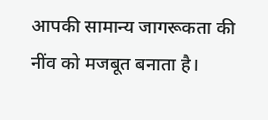आपकी सामान्य जागरूकता की नींव को मजबूत बनाता है।